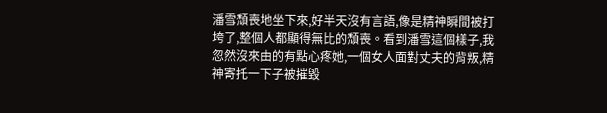潘雪頹喪地坐下來,好半天沒有言語,像是精神瞬間被打垮了,整個人都顯得無比的頹喪。看到潘雪這個樣子,我忽然沒來由的有點心疼她,一個女人面對丈夫的背叛,精神寄托一下子被摧毀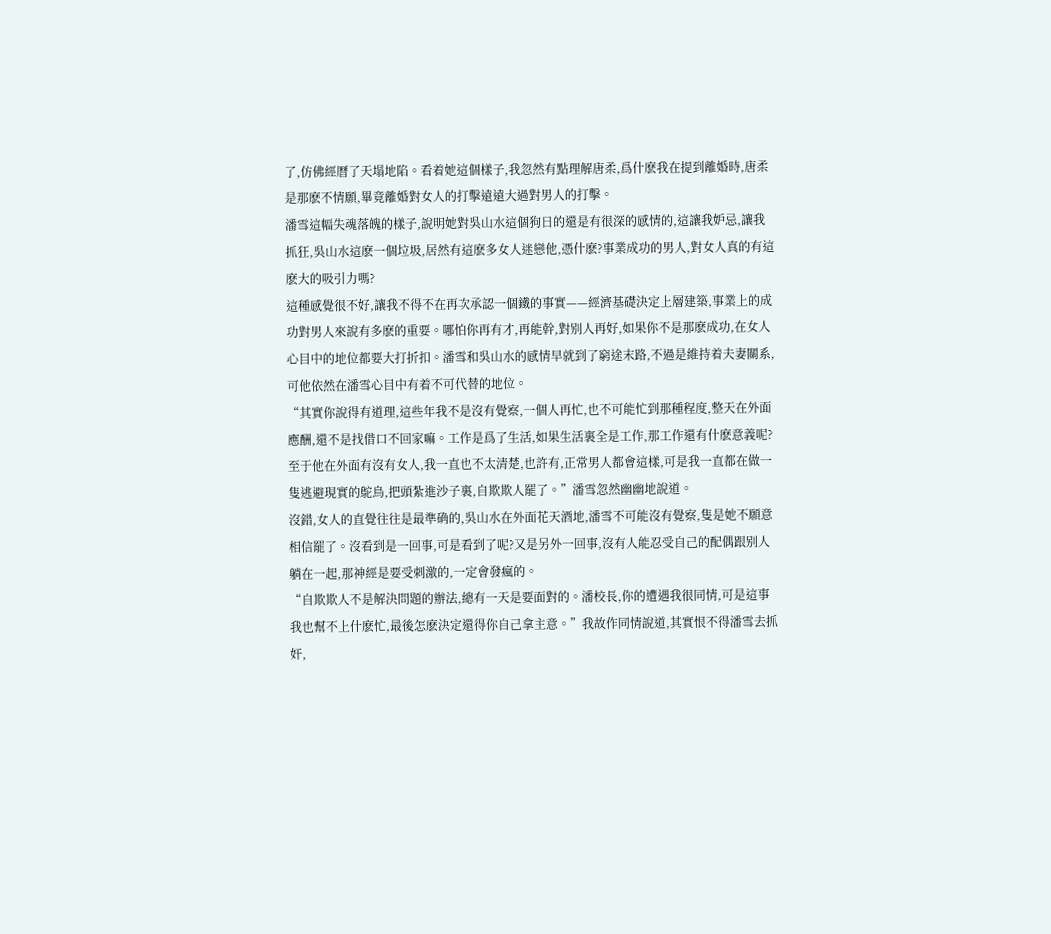了,仿佛經曆了天塌地陷。看着她這個樣子,我忽然有點理解唐柔,爲什麽我在提到離婚時,唐柔是那麽不情願,畢竟離婚對女人的打擊遠遠大過對男人的打擊。
潘雪這幅失魂落魄的樣子,說明她對吳山水這個狗日的還是有很深的感情的,這讓我妒忌,讓我抓狂,吳山水這麽一個垃圾,居然有這麽多女人迷戀他,憑什麽?事業成功的男人,對女人真的有這麽大的吸引力嗎?
這種感覺很不好,讓我不得不在再次承認一個鐵的事實——經濟基礎決定上層建築,事業上的成功對男人來說有多麽的重要。哪怕你再有才,再能幹,對别人再好,如果你不是那麽成功,在女人心目中的地位都要大打折扣。潘雪和吳山水的感情早就到了窮途末路,不過是維持着夫妻關系,可他依然在潘雪心目中有着不可代替的地位。
“其實你說得有道理,這些年我不是沒有覺察,一個人再忙,也不可能忙到那種程度,整天在外面應酬,還不是找借口不回家嘛。工作是爲了生活,如果生活裏全是工作,那工作還有什麽意義呢?至于他在外面有沒有女人,我一直也不太清楚,也許有,正常男人都會這樣,可是我一直都在做一隻逃避現實的鴕鳥,把頭紮進沙子裏,自欺欺人罷了。”潘雪忽然幽幽地說道。
沒錯,女人的直覺往往是最準确的,吳山水在外面花天酒地,潘雪不可能沒有覺察,隻是她不願意相信罷了。沒看到是一回事,可是看到了呢?又是另外一回事,沒有人能忍受自己的配偶跟别人躺在一起,那神經是要受刺激的,一定會發瘋的。
“自欺欺人不是解決問題的辦法,總有一天是要面對的。潘校長,你的遭遇我很同情,可是這事我也幫不上什麽忙,最後怎麽決定還得你自己拿主意。”我故作同情說道,其實恨不得潘雪去抓奸,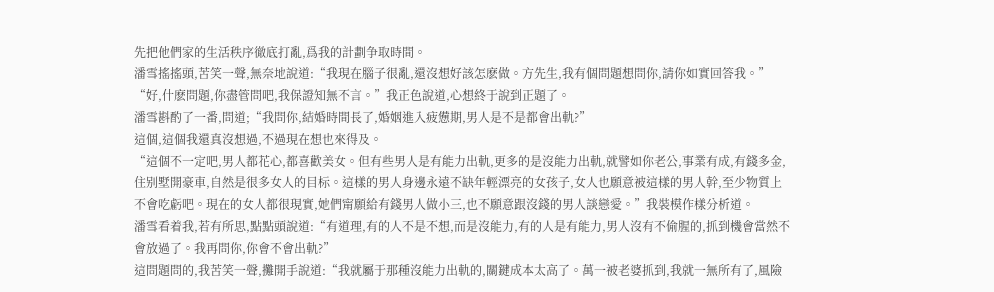先把他們家的生活秩序徹底打亂,爲我的計劃争取時間。
潘雪搖搖頭,苦笑一聲,無奈地說道:“我現在腦子很亂,還沒想好該怎麽做。方先生,我有個問題想問你,請你如實回答我。”
“好,什麽問題,你盡管問吧,我保證知無不言。”我正色說道,心想終于說到正題了。
潘雪斟酌了一番,問道;“我問你,結婚時間長了,婚姻進入疲憊期,男人是不是都會出軌?”
這個,這個我還真沒想過,不過現在想也來得及。
“這個不一定吧,男人都花心,都喜歡美女。但有些男人是有能力出軌,更多的是沒能力出軌,就譬如你老公,事業有成,有錢多金,住别墅開豪車,自然是很多女人的目标。這樣的男人身邊永遠不缺年輕漂亮的女孩子,女人也願意被這樣的男人幹,至少物質上不會吃虧吧。現在的女人都很現實,她們甯願給有錢男人做小三,也不願意跟沒錢的男人談戀愛。”我裝模作樣分析道。
潘雪看着我,若有所思,點點頭說道:“有道理,有的人不是不想,而是沒能力,有的人是有能力,男人沒有不偷腥的,抓到機會當然不會放過了。我再問你,你會不會出軌?”
這問題問的,我苦笑一聲,攤開手說道:“我就屬于那種沒能力出軌的,關鍵成本太高了。萬一被老婆抓到,我就一無所有了,風險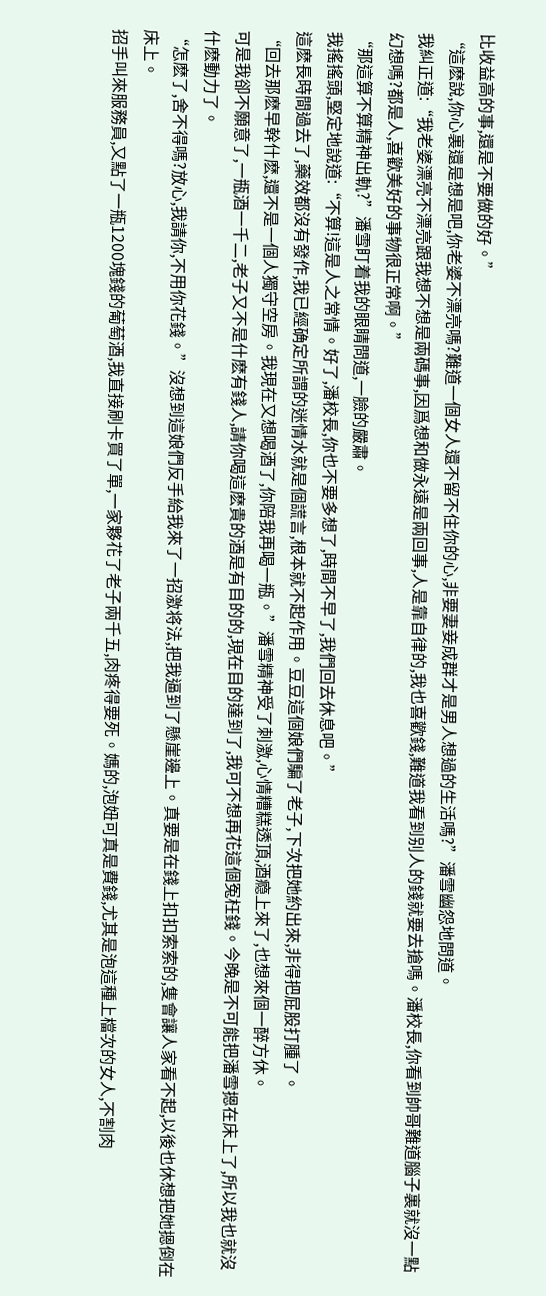比收益高的事,還是不要做的好。”
“這麽說,你心裏還是想是吧,你老婆不漂亮嗎?難道一個女人還不留不住你的心,非要妻妾成群才是男人想過的生活嗎?”潘雪幽怨地問道。
我糾正道:“我老婆漂亮不漂亮跟我想不想是兩碼事,因爲想和做永遠是兩回事,人是靠自律的,我也喜歡錢,難道我看到别人的錢就要去搶嗎。潘校長,你看到帥哥難道腦子裏就沒一點幻想嗎?都是人,喜歡美好的事物很正常啊。”
“那這算不算精神出軌?”潘雪盯着我的眼睛問道,一臉的嚴肅。
我搖搖頭,堅定地說道:“不算!這是人之常情。好了,潘校長,你也不要多想了,時間不早了,我們回去休息吧。”
這麽長時間過去了,藥效都沒有發作,我已經确定所謂的迷情水就是個謊言,根本就不起作用。豆豆這個娘們騙了老子,下次把她約出來,非得把屁股打腫了。
“回去那麽早幹什麽,還不是一個人獨守空房。我現在又想喝酒了,你陪我再喝一瓶。”潘雪精神受了刺激,心情糟糕透頂,酒瘾上來了,也想來個一醉方休。
可是我卻不願意了,一瓶酒一千二,老子又不是什麽有錢人,請你喝這麽貴的酒是有目的的,現在目的達到了,我可不想再花這個冤枉錢。今晚是不可能把潘雪摁在床上了,所以我也就沒什麽動力了。
“怎麽了,舍不得嗎?放心,我請你,不用你花錢。”沒想到這娘們反手給我來了一招激将法,把我逼到了懸崖邊上。真要是在錢上扣扣索索的,隻會讓人家看不起,以後也休想把她摁倒在床上。
招手叫來服務員,又點了一瓶1200塊錢的葡萄酒,我直接刷卡買了單,一家夥花了老子兩千五,肉疼得要死。媽的,泡妞可真是費錢,尤其是泡這種上檔次的女人,不割肉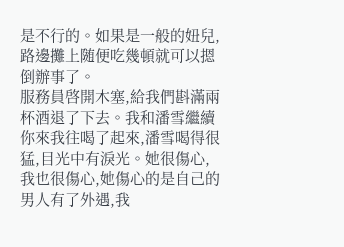是不行的。如果是一般的妞兒,路邊攤上随便吃幾頓就可以摁倒辦事了。
服務員啓開木塞,給我們斟滿兩杯酒退了下去。我和潘雪繼續你來我往喝了起來,潘雪喝得很猛,目光中有淚光。她很傷心,我也很傷心,她傷心的是自己的男人有了外遇,我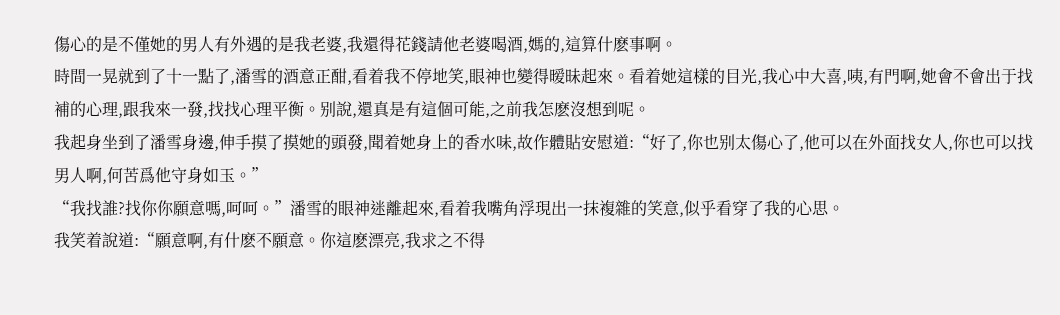傷心的是不僅她的男人有外遇的是我老婆,我還得花錢請他老婆喝酒,媽的,這算什麽事啊。
時間一晃就到了十一點了,潘雪的酒意正酣,看着我不停地笑,眼神也變得暧昧起來。看着她這樣的目光,我心中大喜,咦,有門啊,她會不會出于找補的心理,跟我來一發,找找心理平衡。别說,還真是有這個可能,之前我怎麽沒想到呢。
我起身坐到了潘雪身邊,伸手摸了摸她的頭發,聞着她身上的香水味,故作體貼安慰道:“好了,你也别太傷心了,他可以在外面找女人,你也可以找男人啊,何苦爲他守身如玉。”
“我找誰?找你你願意嗎,呵呵。”潘雪的眼神迷離起來,看着我嘴角浮現出一抹複雜的笑意,似乎看穿了我的心思。
我笑着說道:“願意啊,有什麽不願意。你這麽漂亮,我求之不得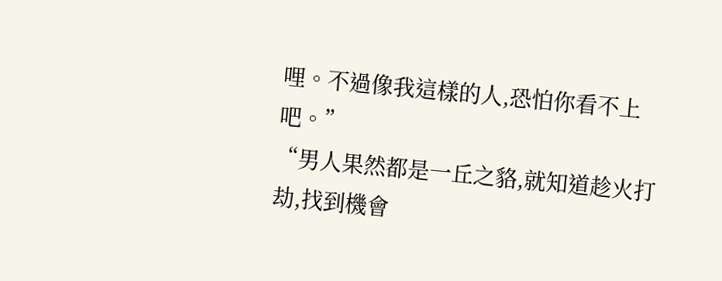哩。不過像我這樣的人,恐怕你看不上吧。”
“男人果然都是一丘之貉,就知道趁火打劫,找到機會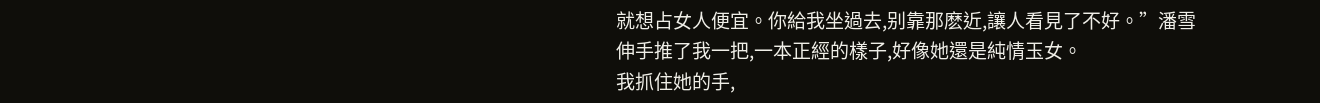就想占女人便宜。你給我坐過去,别靠那麽近,讓人看見了不好。”潘雪伸手推了我一把,一本正經的樣子,好像她還是純情玉女。
我抓住她的手,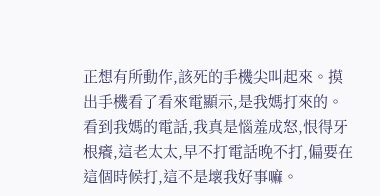正想有所動作,該死的手機尖叫起來。摸出手機看了看來電顯示,是我媽打來的。
看到我媽的電話,我真是惱羞成怒,恨得牙根癢,這老太太,早不打電話晚不打,偏要在這個時候打,這不是壞我好事嘛。